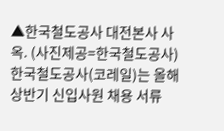▲한국철도공사 대전본사 사옥. (사진제공=한국철도공사)
한국철도공사(코레일)는 올해 상반기 신입사원 채용 서류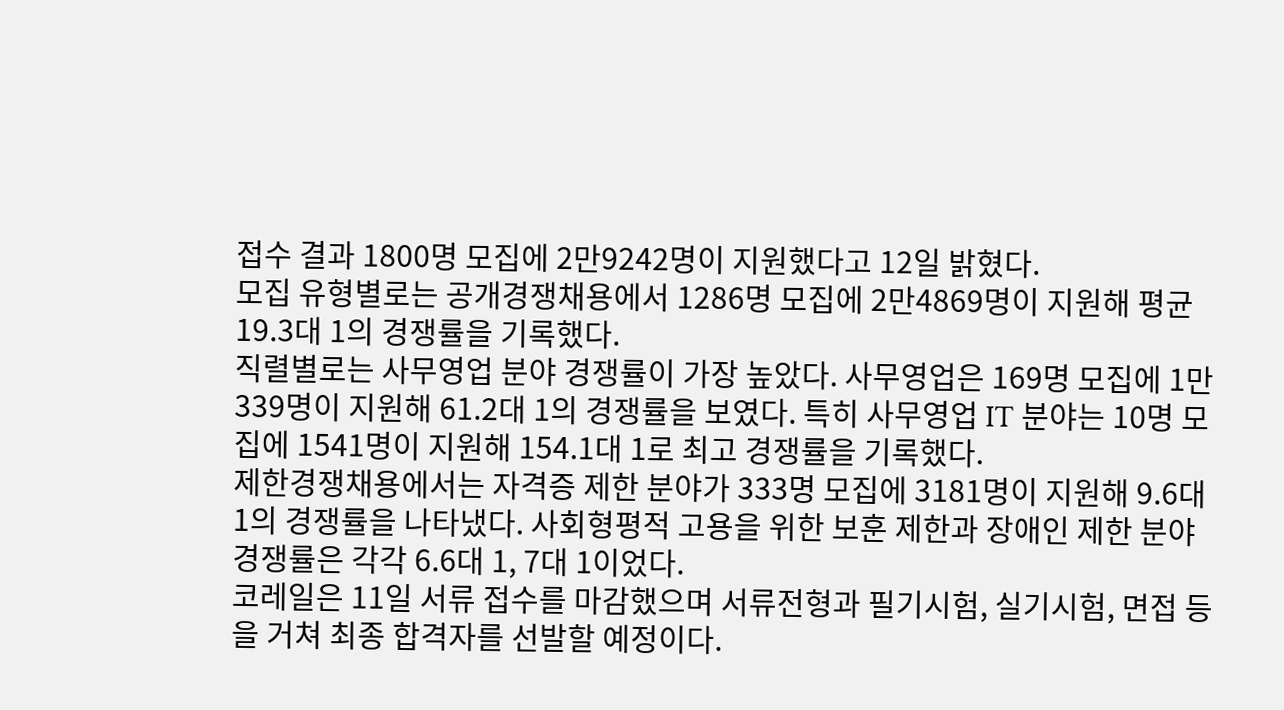접수 결과 1800명 모집에 2만9242명이 지원했다고 12일 밝혔다.
모집 유형별로는 공개경쟁채용에서 1286명 모집에 2만4869명이 지원해 평균 19.3대 1의 경쟁률을 기록했다.
직렬별로는 사무영업 분야 경쟁률이 가장 높았다. 사무영업은 169명 모집에 1만339명이 지원해 61.2대 1의 경쟁률을 보였다. 특히 사무영업 IT 분야는 10명 모집에 1541명이 지원해 154.1대 1로 최고 경쟁률을 기록했다.
제한경쟁채용에서는 자격증 제한 분야가 333명 모집에 3181명이 지원해 9.6대 1의 경쟁률을 나타냈다. 사회형평적 고용을 위한 보훈 제한과 장애인 제한 분야 경쟁률은 각각 6.6대 1, 7대 1이었다.
코레일은 11일 서류 접수를 마감했으며 서류전형과 필기시험, 실기시험, 면접 등을 거쳐 최종 합격자를 선발할 예정이다.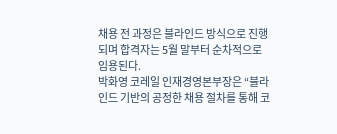채용 전 과정은 블라인드 방식으로 진행되며 합격자는 5월 말부터 순차적으로 임용된다.
박화영 코레일 인재경영본부장은 “블라인드 기반의 공정한 채용 절차를 통해 코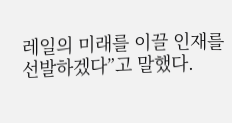레일의 미래를 이끌 인재를 선발하겠다”고 말했다.